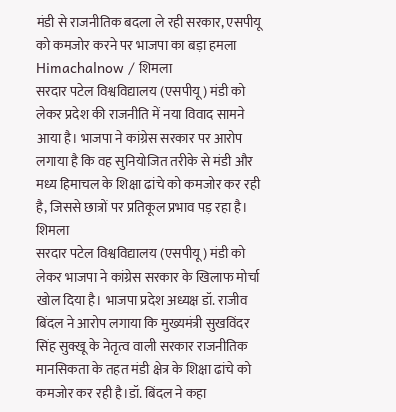मंडी से राजनीतिक बदला ले रही सरकार, एसपीयू को कमजोर करने पर भाजपा का बड़ा हमला
Himachalnow / शिमला
सरदार पटेल विश्वविद्यालय (एसपीयू) मंडी को लेकर प्रदेश की राजनीति में नया विवाद सामने आया है। भाजपा ने कांग्रेस सरकार पर आरोप लगाया है कि वह सुनियोजित तरीके से मंडी और मध्य हिमाचल के शिक्षा ढांचे को कमजोर कर रही है, जिससे छात्रों पर प्रतिकूल प्रभाव पड़ रहा है।
शिमला
सरदार पटेल विश्वविद्यालय (एसपीयू) मंडी को लेकर भाजपा ने कांग्रेस सरकार के खिलाफ मोर्चा खोल दिया है। भाजपा प्रदेश अध्यक्ष डॉ. राजीव बिंदल ने आरोप लगाया कि मुख्यमंत्री सुखविंदर सिंह सुक्खू के नेतृत्व वाली सरकार राजनीतिक मानसिकता के तहत मंडी क्षेत्र के शिक्षा ढांचे को कमजोर कर रही है।डॉ. बिंदल ने कहा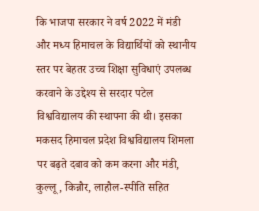कि भाजपा सरकार ने वर्ष 2022 में मंडी और मध्य हिमाचल के विद्यार्थियों को स्थानीय स्तर पर बेहतर उच्च शिक्षा सुविधाएं उपलब्ध करवाने के उद्देश्य से सरदार पटेल विश्वविद्यालय की स्थापना की थी। इसका मकसद हिमाचल प्रदेश विश्वविद्यालय शिमला पर बढ़ते दबाव को कम करना और मंडी, कुल्लू, किन्नौर, लाहौल-स्पीति सहित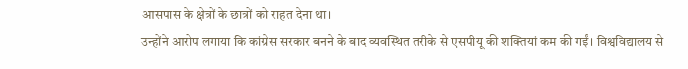आसपास के क्षेत्रों के छात्रों को राहत देना था।
उन्होंने आरोप लगाया कि कांग्रेस सरकार बनने के बाद व्यवस्थित तरीके से एसपीयू की शक्तियां कम की गईं। विश्वविद्यालय से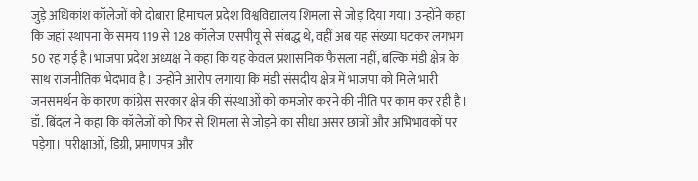जुड़े अधिकांश कॉलेजों को दोबारा हिमाचल प्रदेश विश्वविद्यालय शिमला से जोड़ दिया गया। उन्होंने कहा कि जहां स्थापना के समय 119 से 128 कॉलेज एसपीयू से संबद्ध थे, वहीं अब यह संख्या घटकर लगभग 50 रह गई है।भाजपा प्रदेश अध्यक्ष ने कहा कि यह केवल प्रशासनिक फैसला नहीं, बल्कि मंडी क्षेत्र के साथ राजनीतिक भेदभाव है। उन्होंने आरोप लगाया कि मंडी संसदीय क्षेत्र में भाजपा को मिले भारी जनसमर्थन के कारण कांग्रेस सरकार क्षेत्र की संस्थाओं को कमजोर करने की नीति पर काम कर रही है।
डॉ. बिंदल ने कहा कि कॉलेजों को फिर से शिमला से जोड़ने का सीधा असर छात्रों और अभिभावकों पर पड़ेगा। परीक्षाओं, डिग्री, प्रमाणपत्र और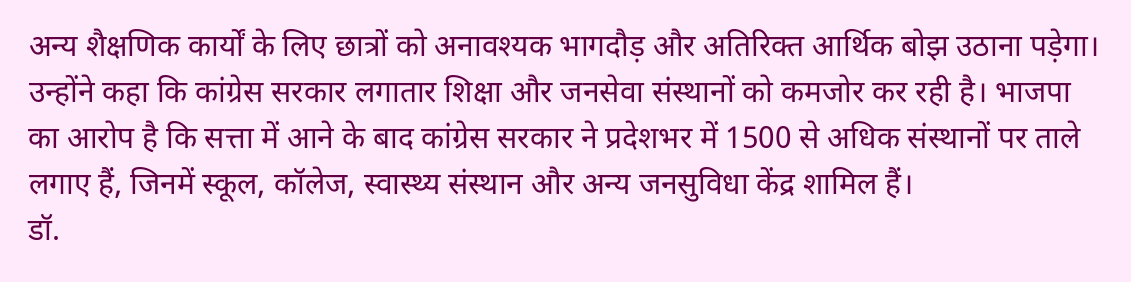अन्य शैक्षणिक कार्यों के लिए छात्रों को अनावश्यक भागदौड़ और अतिरिक्त आर्थिक बोझ उठाना पड़ेगा।
उन्होंने कहा कि कांग्रेस सरकार लगातार शिक्षा और जनसेवा संस्थानों को कमजोर कर रही है। भाजपा का आरोप है कि सत्ता में आने के बाद कांग्रेस सरकार ने प्रदेशभर में 1500 से अधिक संस्थानों पर ताले लगाए हैं, जिनमें स्कूल, कॉलेज, स्वास्थ्य संस्थान और अन्य जनसुविधा केंद्र शामिल हैं।
डॉ.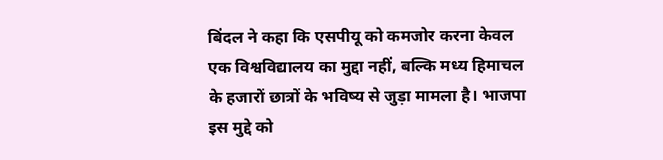बिंदल ने कहा कि एसपीयू को कमजोर करना केवल एक विश्वविद्यालय का मुद्दा नहीं, बल्कि मध्य हिमाचल के हजारों छात्रों के भविष्य से जुड़ा मामला है। भाजपा इस मुद्दे को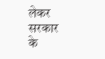लेकर सरकार के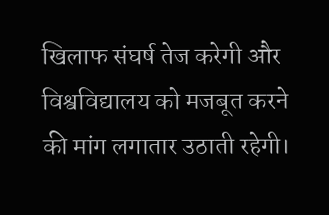खिलाफ संघर्ष तेज करेगी और विश्वविद्यालय को मजबूत करने की मांग लगातार उठाती रहेगी।